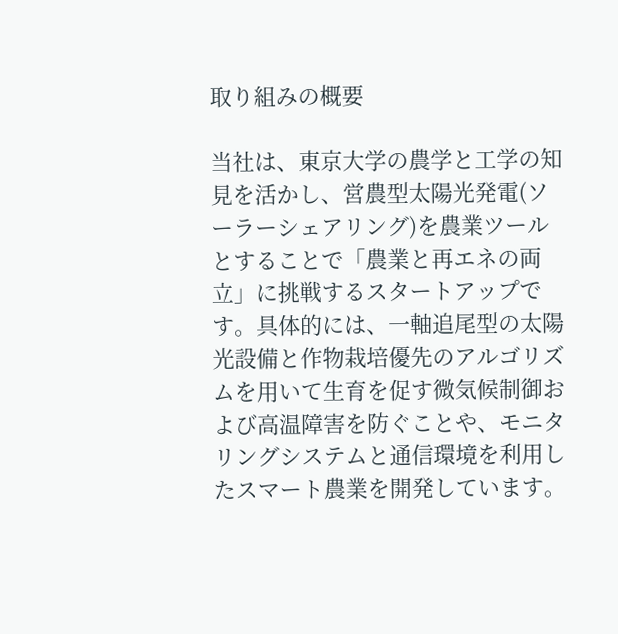取り組みの概要

当社は、東京大学の農学と工学の知見を活かし、営農型太陽光発電(ソーラーシェアリング)を農業ツールとすることで「農業と再エネの両立」に挑戦するスタートアップです。具体的には、一軸追尾型の太陽光設備と作物栽培優先のアルゴリズムを用いて生育を促す微気候制御および高温障害を防ぐことや、モニタリングシステムと通信環境を利用したスマート農業を開発しています。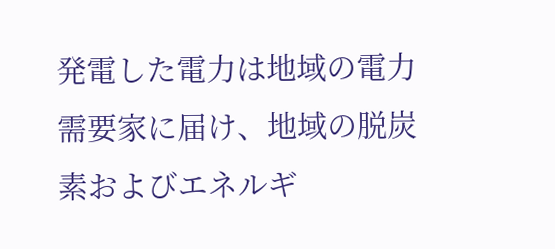発電した電力は地域の電力需要家に届け、地域の脱炭素およびエネルギ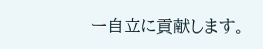ー自立に貢献します。